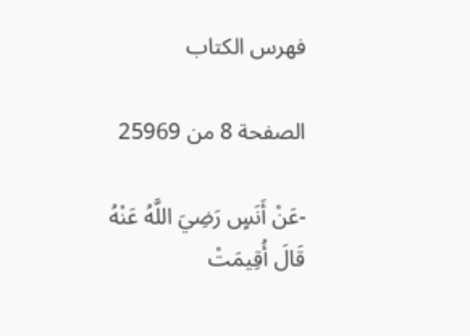فهرس الكتاب

الصفحة 8 من 25969

-عَنْ أَنَسٍ رَضِيَ اللَّهُ عَنْهُ قَالَ أُقِيمَتْ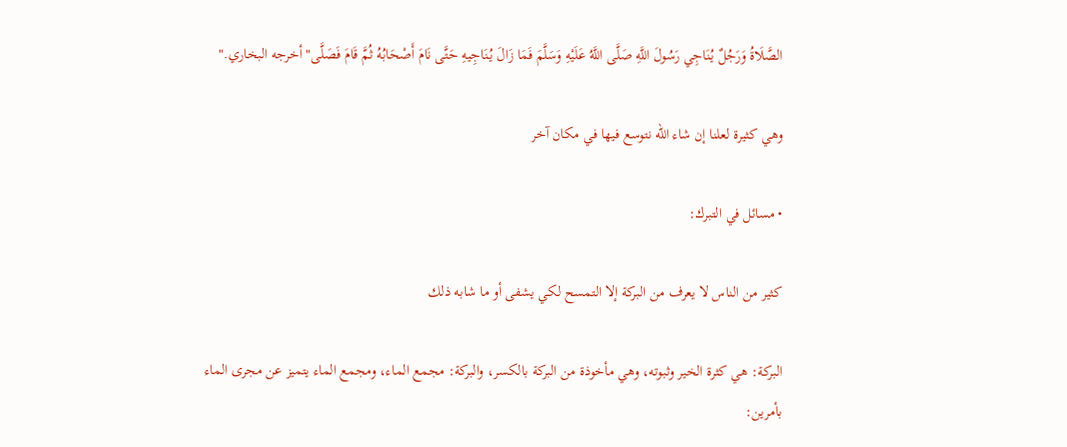الصَّلَاةُ وَرَجُلٌ يُنَاجِي رَسُولَ اللَّهِ صَلَّى اللَّهُ عَلَيْهِ وَسَلَّمَ فَمَا زَالَ يُنَاجِيهِ حَتَّى نَامَ أَصْحَابُهُ ثُمَّ قَامَ فَصَلَّى"أخرجه البخاري."

وهي كثيرة لعلنا إن شاء الله نتوسع فيها في مكان آخر

• مسائل في التبرك:

كثير من الناس لا يعرف من البركة إلا التمسح لكي يشفى أو ما شابه ذلك

البركة: هي كثرة الخير وثبوته، وهي مأخوذة من البركة بالكسر، والبركة: مجمع الماء، ومجمع الماء يتميز عن مجرى الماء بأمرين: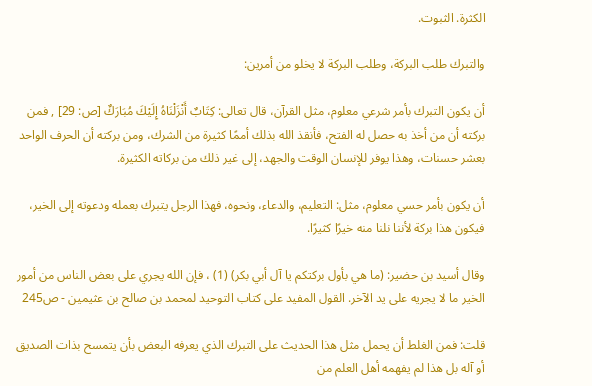الكثرة. الثبوت.

والتبرك طلب البركة، وطلب البركة لا يخلو من أمرين:

أن يكون التبرك بأمر شرعي معلوم، مثل القرآن، قال تعالى: كِتَابٌ أَنْزَلْنَاهُ إِلَيْكَ مُبَارَكٌ [ص: 29] , فمن بركته أن من أخذ به حصل له الفتح، فأنقذ الله بذلك أممًا كثيرة من الشرك، ومن بركته أن الحرف الواحد بعشر حسنات، وهذا يوفر للإنسان الوقت والجهد، إلى غير ذلك من بركاته الكثيرة.

أن يكون بأمر حسي معلوم، مثل: التعليم، والدعاء، ونحوه، فهذا الرجل يتبرك بعمله ودعوته إلى الخير، فيكون هذا بركة لأننا نلنا منه خيرًا كثيرًا.

وقال أسيد بن حضير: (ما هي بأول بركتكم يا آل أبي بكر) (1) ، فإن الله يجري على بعض الناس من أمور الخير ما لا يجريه على يد الآخر. القول المفيد على كتاب التوحيد لمحمد بن صالح بن عثيمين - ص245

قلت: فمن الغلط أن يحمل مثل هذا الحديث على التبرك الذي يعرفه البعض بأن يتمسح بذات الصديق أو آله بل هذا لم يفهمه أهل العلم من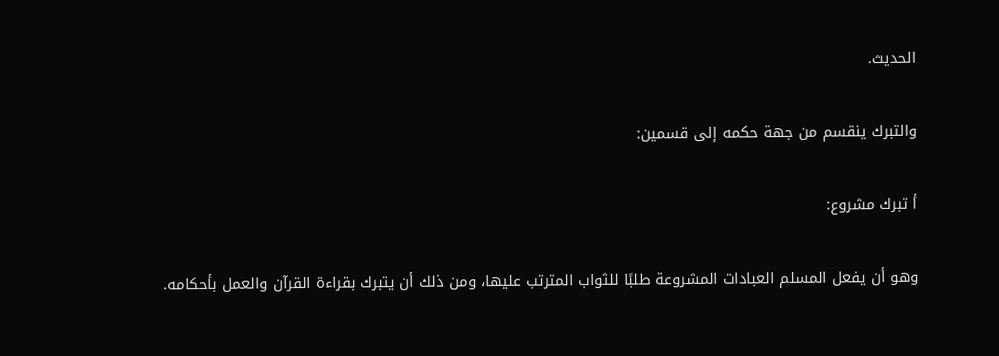الحديث.

والتبرك ينقسم من جهة حكمه إلى قسمين:

أ تبرك مشروع:

وهو أن يفعل المسلم العبادات المشروعة طلبًا للثواب المترتب عليها، ومن ذلك أن يتبرك بقراءة القرآن والعمل بأحكامه.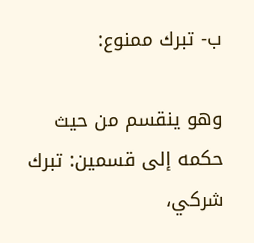ب- تبرك ممنوع:

وهو ينقسم من حيث حكمه إلى قسمين: تبرك شركي،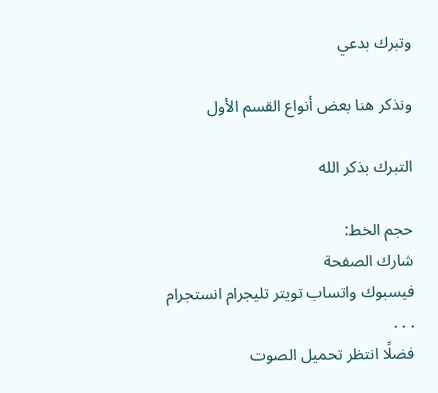وتبرك بدعي

ونذكر هنا بعض أنواع القسم الأول

التبرك بذكر الله

حجم الخط:
شارك الصفحة
فيسبوك واتساب تويتر تليجرام انستجرام
. . .
فضلًا انتظر تحميل الصوت